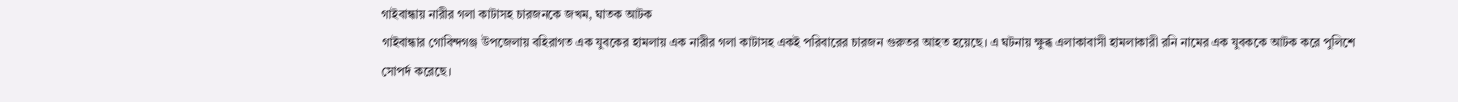গাইবান্ধায় নারীর গলা কাটাসহ চারজনকে জখম, ঘাতক আটক
গাইবান্ধার গোবিন্দগঞ্জ উপজেলায় বহিরাগত এক যুবকের হামলায় এক নারীর গলা কাটাসহ একই পরিবারের চারজন গুরুতর আহত হয়েছে। এ ঘটনায় ক্ষুব্ধ এলাকাবাসী হামলাকারী রনি নামের এক যুবককে আটক করে পুলিশে সোপর্দ করেছে।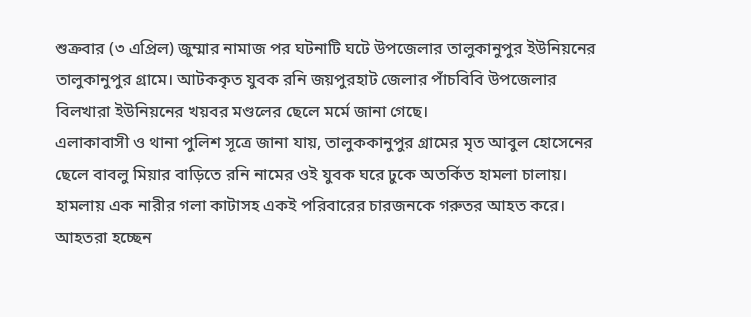শুক্রবার (৩ এপ্রিল) জুম্মার নামাজ পর ঘটনাটি ঘটে উপজেলার তালুকানুপুর ইউনিয়নের তালুকানুপুর গ্রামে। আটককৃত যুবক রনি জয়পুরহাট জেলার পাঁচবিবি উপজেলার বিলখারা ইউনিয়নের খয়বর মণ্ডলের ছেলে মর্মে জানা গেছে।
এলাকাবাসী ও থানা পুলিশ সূত্রে জানা যায়, তালুককানুপুর গ্রামের মৃত আবুল হোসেনের ছেলে বাবলু মিয়ার বাড়িতে রনি নামের ওই যুবক ঘরে ঢুকে অতর্কিত হামলা চালায়।
হামলায় এক নারীর গলা কাটাসহ একই পরিবারের চারজনকে গরুতর আহত করে।
আহতরা হচ্ছেন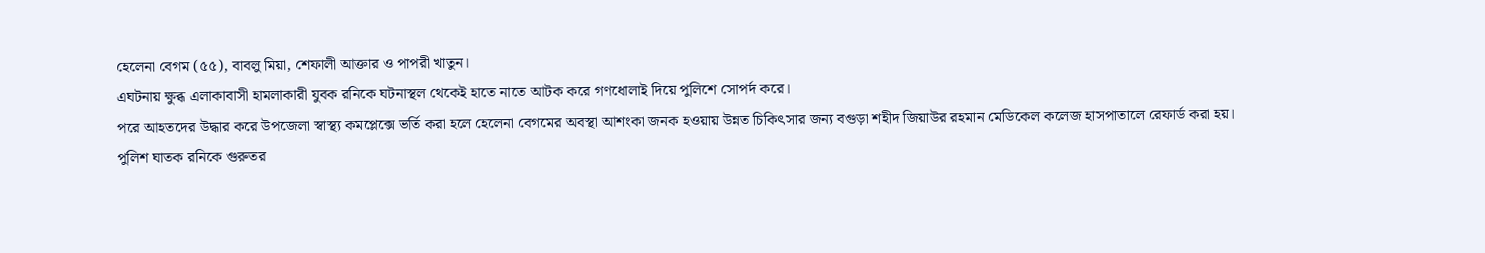হেলেনা বেগম (৫৫), বাবলু মিয়া, শেফালী আক্তার ও পাপরী খাতুন।
এঘটনায় ক্ষুব্ধ এলাকাবাসী হামলাকারী যুবক রনিকে ঘটনাস্থল থেকেই হাতে নাতে আটক করে গণধোলাই দিয়ে পুলিশে সোপর্দ করে।
পরে আহতদের উদ্ধার করে উপজেলা স্বাস্থ্য কমপ্লেক্সে ভর্তি করা হলে হেলেনা বেগমের অবস্থা আশংকা জনক হওয়ায় উন্নত চিকিৎসার জন্য বগুড়া শহীদ জিয়াউর রহমান মেডিকেল কলেজ হাসপাতালে রেফার্ড করা হয়।
পুলিশ ঘাতক রনিকে গুরুতর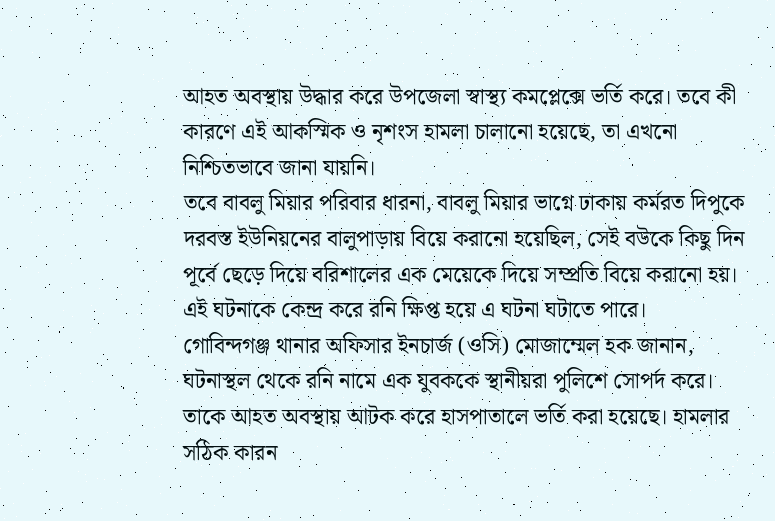আহত অবস্থায় উদ্ধার করে উপজেলা স্বাস্থ্য কমপ্লেক্সে ভর্তি করে। তবে কী কারণে এই আকস্মিক ও নৃশংস হামলা চালানো হয়েছে, তা এখনো নিশ্চিতভাবে জানা যায়নি।
তবে বাবলু মিয়ার পরিবার ধারনা, বাবলু মিয়ার ভাগ্নে ঢাকায় কর্মরত দিপুকে দরবস্ত ইউনিয়নের বালুপাড়ায় বিয়ে করানো হয়েছিল, সেই বউকে কিছু দিন পূর্বে ছেড়ে দিয়ে বরিশালের এক মেয়েকে দিয়ে সম্প্রতি বিয়ে করানো হয়। এই ঘটনাকে কেন্দ্র করে রনি ক্ষিপ্ত হয়ে এ ঘটনা ঘটাতে পারে।
গোবিন্দগঞ্জ থানার অফিসার ইনচার্জ (ওসি) মোজাম্মেল হক জানান, ঘটনাস্থল থেকে রনি নামে এক যুবককে স্থানীয়রা পুলিশে সোপর্দ করে। তাকে আহত অবস্থায় আটক করে হাসপাতালে ভর্তি করা হয়েছে। হামলার সঠিক কারন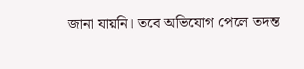জানা যায়নি। তবে অভিযোগ পেলে তদন্ত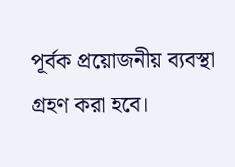পূর্বক প্রয়োজনীয় ব্যবস্থা গ্রহণ করা হবে।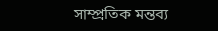সাম্প্রতিক মন্তব্য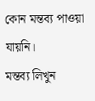কোন মন্তব্য পাওয়া যায়নি।
মন্তব্য লিখুন